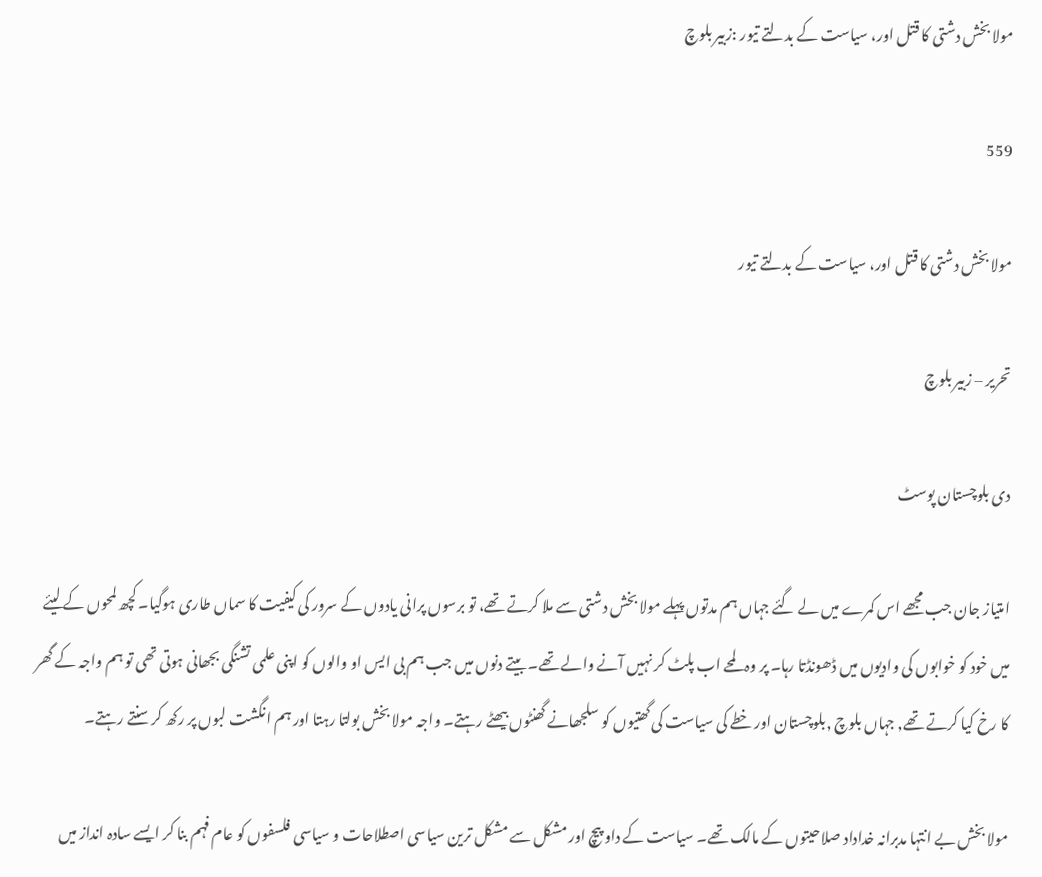مولا بخش دشتی کا قتل اور، سیاست کے بدلتے تیور :زبیر بلوچ

559

مولا بخش دشتی کا قتل اور، سیاست کے بدلتے تیور

تحریر – زبیر بلوچ

دی بلوچستان پوسٹ

امتیاز جان جب مجھے اس کمرے میں لے گئے جہاں ہم مدتوں پہلے مولا بخش دشتی سے ملا کرتے تھے، تو برسوں پرانی یادوں کے سرور کی کیفیت کا سماں طاری ہوگیا۔ کچھ لمحوں کے لیئے میں خود کو خوابوں کی وادیوں میں ڈھونڈتا رہا۔ پر وہ لمحے اب پلٹ کر نہیں آنے والے تھے۔ بیتے دنوں میں جب ہم بی ایس او والوں کو اپنی علمی تشنگی بجھانی ہوتی تھی تو ہم واجہ کے گھر کا رخ کیا کرتے تھے, جہاں بلوچ ,بلوچستان اور خطے کی سیاست کی گھتیوں کو سلجھانے گھنٹوں بیھٹے رہتے۔ واجہ مولا بخش بولتا رہتا اور ہم انگشت لبوں پر رکھ کر سنتے رہتے۔

مولا بخش بے انتہا مدبرانہ خداداد صلاحیتوں کے مالک تھے۔ سیاست کے داو پیچ اور مشکل سے مشکل ترین سیاسی اصطلاحات و سیاسی فلسفوں کو عام فہم بنا کر ایسے سادہ انداز میں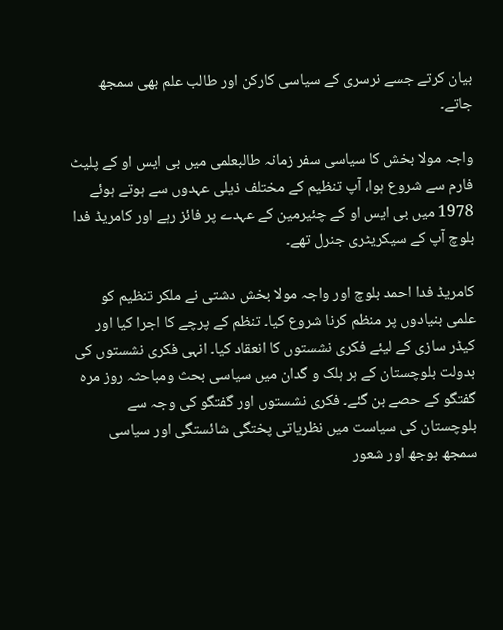بیان کرتے جسے نرسری کے سیاسی کارکن اور طالب علم بھی سمجھ جاتے۔

واجہ مولا بخش کا سیاسی سفر زمانہ طالبعلمی میں بی ایس او کے پلیٹ فارم سے شروع ہوا، آپ تنظیم کے مختلف ذیلی عہدوں سے ہوتے ہوئے 1978 میں بی ایس او کے چئیرمین کے عہدے پر فائز رہے اور کامریڈ فدا بلوچ آپ کے سیکریٹری جنرل تھے۔

کامریڈ فدا احمد بلوچ اور واجہ مولا بخش دشتی نے ملکر تنظیم کو علمی بنیادوں پر منظم کرنا شروع کیا۔ تنظم کے پرچے کا اجرا کیا اور کیڈر سازی کے لیئے فکری نشستوں کا انعقاد کیا۔ انہی فکری نشستوں کی بدولت بلوچستان کے ہر ہلک و گدان میں سیاسی بحث ومباحثہ روز مرہ گفتگو کے حصے بن گئے۔ فکری نشستوں اور گفتگو کی وجہ سے بلوچستان کی سیاست میں نظریاتی پختگی شائستگی اور سیاسی سمجھ بوجھ اور شعور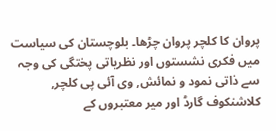پروان کا کلچر پروان چڑھا۔ بلوچستان کی سیاست میں فکری نشستوں اور نظریاتی پختگی کی وجہ سے ذاتی نمود و نمائش, وی آئی پی کلچر, کلاشنکوف گارڈ اور میر معتبروں کے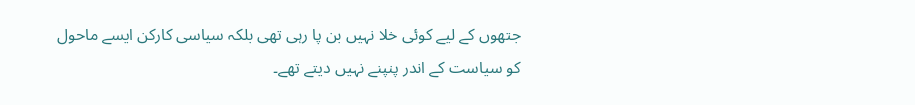جتھوں کے لیے کوئی خلا نہیں بن پا رہی تھی بلکہ سیاسی کارکن ایسے ماحول کو سیاست کے اندر پنپنے نہیں دیتے تھے۔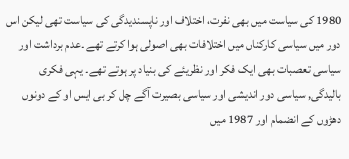1980 کی سیاست میں بھی نفرت، اختلاف اور ناپسندیدگی کی سیاست تھی لیکن اس دور میں سیاسی کارکناں میں اختلافات بھی اصولی ہوا کرتے تھے ۔عدم برداشت اور سیاسی تعصبات بھی ایک فکر اور نظریئے کی بنیاد پر ہوتے تھے۔ یہی فکری بالیدگی, سیاسی دور اندیشی اور سیاسی بصیرت آگے چل کر بی ایس او کے دونوں دھڑوں کے انضمام اور 1987 میں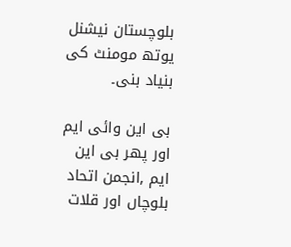بلوچستان نیشنل یوتھ مومنٹ کی بنیاد بنی۔

بی این وائی ایم اور پھر بی این ایم ,انجمن اتحاد بلوچاں اور قلات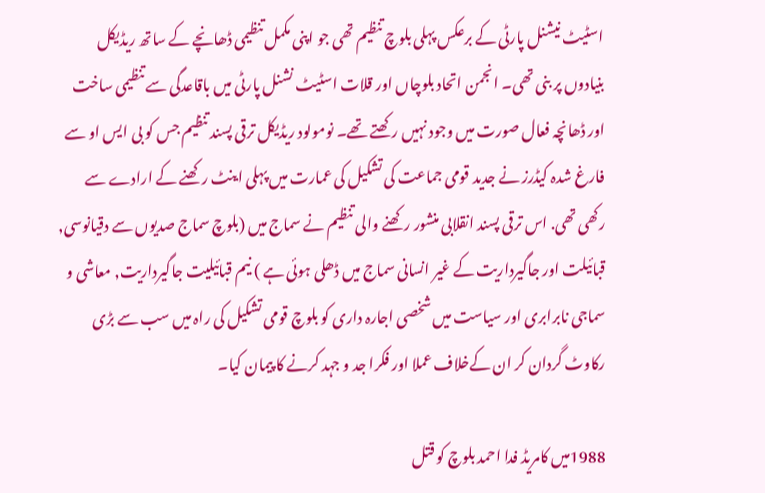اسٹیٹ نیشنل پارٹی کے برعکس پہلی بلوچ تنظیم تھی جو اپنی مکمل تنظیمی ڈھانچے کے ساتھ ریڈیکل بنیادوں پر بنی تھی۔ انجمن اتحاد بلوچاں اور قلات اسٹیٹ نشنل پارٹی میں باقاعدگی سے تنظیمی ساخت اور ڈھانچہ فعال صورت میں وجود نہیں رکھتے تھے۔ نومولود ریڈیکل ترقی پسند تنظیم جس کو بی ایس او سے فارغ شدہ کیڈرز نے جدید قومی جماعت کی تشکیل کی عمارت میں پہلی اینٹ رکھنے کے ارادے سے رکھی تھی. اس ترقی پسند انقلابی منشور رکھنے والی تنظیم نے سماج میں (بلوچ سماج صدیوں سے دقیانوسی, قبائیلت اور جاگیرداریت کے غیر انسانی سماج میں ڈھلی ہوئی ہے ) نیم قبائیلیت جاگیرداریت, معاشی و سماجی نابرابری اور سیاست میں شخصی اجارہ داری کو بلوچ قومی تشکیل کی راہ میں سب سے بڑی رکاوٹ گردان کر ان کےخلاف عملا اور فکرا جد و جہد کرنے کا پیمان کیا۔

1988میں کامریڈ فدا احمد بلوچ کو قتل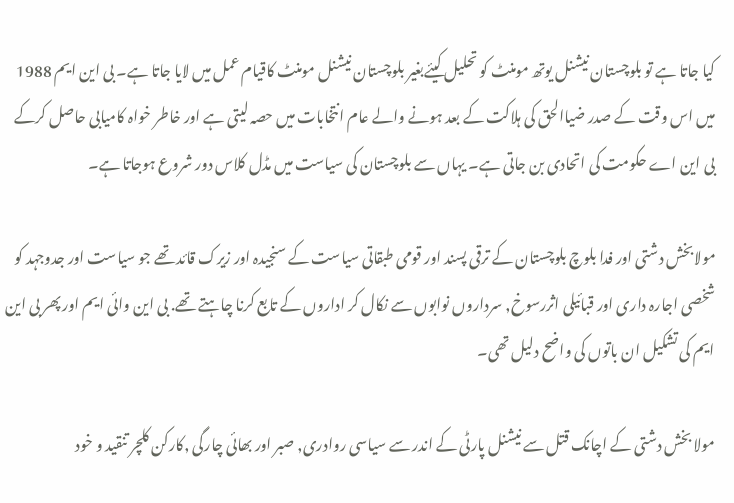کیا جاتا ہے تو بلوچستان نیشنل یوتھ مومنٹ کو تحلیل کیئےبغیر بلوچستان نیشنل مومنٹ کاقیام عمل میں لایا جاتا ہے۔ بی این ایم 1988 میں اس وقت کے صدر ضیاالحق کی ہلاکت کے بعد ہونے والے عام انتخابات میں حصہ لیتی ہے اور خاطر خواہ کامیابی حاصل کرکے بی این اے حکومت کی اتحادی بن جاتی ہے۔ یہاں سے بلوچستان کی سیاست میں مڈل کلاس دور شروع ہوجاتا ہے۔

مولابخش دشتی اور فدا بلوچ بلوچستان کے ترقی پسند اور قومی طبقاتی سیاست کے سنجیدہ اور زیرک قائد تھے جو سیاست اور جدوجہد کو شخصی اجارہ داری اور قبائیلی اثررسوخ, سرداروں نوابوں سے نکال کر اداروں کے تابع کرنا چاہتے تھے. بی این وائی ایم اور پھر بی این ایم کی تشکیل ان باتوں کی واضح دلیل تھی۔

مولا بخش دشتی کے اچانک قتل سے نیشنل پارٹی کے اندر سے سیاسی روادری, صبر اور بھائی چارگی ,کارکن کلچر تنقید و خود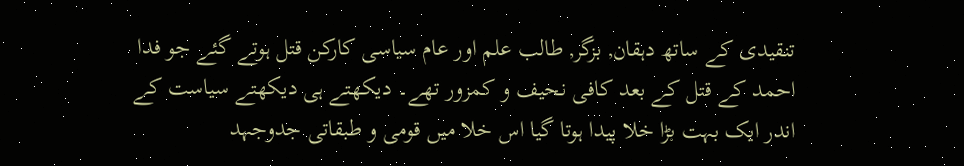تنقیدی کے ساتھ دہقان, بزگر, طالب علم اور عام سیاسی کارکن قتل ہوتے گئے جو فدا احمد کے قتل کے بعد کافی نحیف و کمزور تھے۔ دیکھتے ہی دیکھتے سیاست کے اندر ایک بہت بڑا خلا پیدا ہوتا گیا اس خلا میں قومی و طبقاتی جدوجہد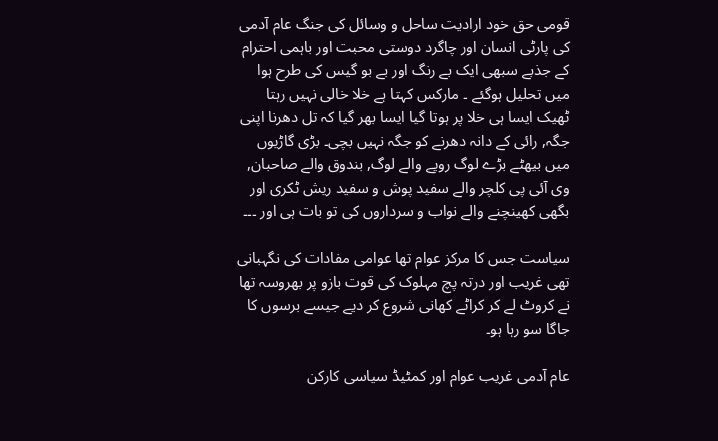قومی حق خود ارادیت ساحل و وسائل کی جنگ عام آدمی کی پارٹی انسان اور چاگرد دوستی محبت اور باہمی احترام کے جذبے سبھی ایک بے رنگ اور بے بو گیس کی طرح ہوا میں تحلیل ہوگئے ۔ مارکس کہتا ہے خلا خالی نہیں رہتا ٹھیک ایسا ہی خلا پر ہوتا گیا ایسا بھر گیا کہ تل دھرنا اپنی جگہ, رائی کے دانہ دھرنے کو جگہ نہیں بچی۔ بڑی گاڑیوں میں بیھٹے بڑے لوگ روپے والے لوگ, بندوق والے صاحبان, وی آئی پی کلچر والے سفید پوش و سفید ریش ٹکری اور بگھی کھینچنے والے نواب و سرداروں کی تو بات ہی اور ۔۔۔

سیاست جس کا مرکز عوام تھا عوامی مفادات کی نگہبانی تھی غریب اور درتہ پچ مہلوک کی قوت بازو پر بھروسہ تھا نے کروٹ لے کر کراٹے کھانی شروع کر دیے جیسے برسوں کا جاگا سو رہا ہو۔

عام آدمی غریب عوام اور کمٹیڈ سیاسی کارکن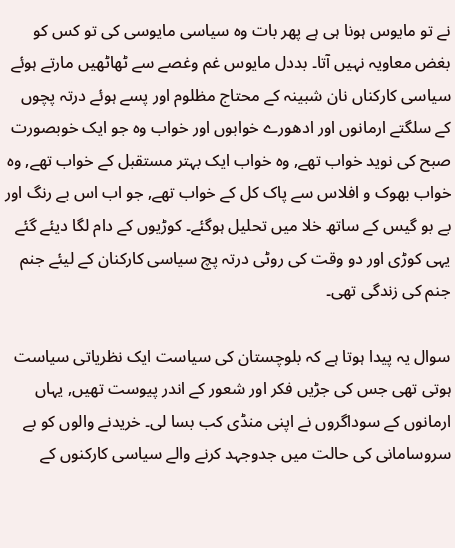نے تو مایوس ہونا ہی ہے پھر بات وہ سیاسی مایوسی کی تو کس کو بغض معاویہ نہیں آتا۔ بددل مایوس غم وغصے سے ٹھاٹھیں مارتے ہوئے سیاسی کارکناں نان شبینہ کے محتاج مظلوم اور پسے ہوئے درتہ پچوں کے سلگتے ارمانوں اور ادھورے خوابوں اور خواب وہ جو ایک خوبصورت صبح کی نوید خواب تھے, وہ خواب ایک بہتر مستقبل کے خواب تھے, وہ خواب بھوک و افلاس سے پاک کل کے خواب تھے, جو اب اس بے رنگ اور بے بو گیس کے ساتھ خلا میں تحلیل ہوگئے۔ کوڑیوں کے دام لگا دیئے گئے یہی کوڑی اور دو وقت کی روٹی درتہ پچ سیاسی کارکنان کے لیئے جنم جنم کی زندگی تھی۔

سوال یہ پیدا ہوتا ہے کہ بلوچستان کی سیاست ایک نظریاتی سیاست ہوتی تھی جس کی جڑیں فکر اور شعور کے اندر پیوست تھیں, یہاں ارمانوں کے سوداگروں نے اپنی منڈی کب بسا لی۔ خریدنے والوں کو بے سروسامانی کی حالت میں جدوجہد کرنے والے سیاسی کارکنوں کے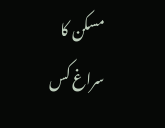مسکن کا سراغ کس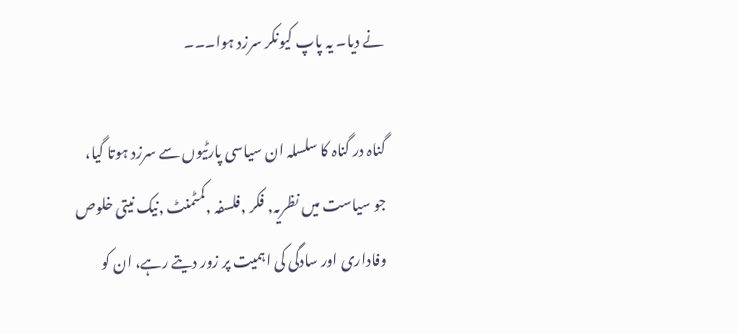نے دیا۔ یہ پاپ کیونکر سرزد ہوا۔۔۔

گناہ در گناہ کا سلسلہ ان سیاسی پارٹیوں سے سرزد ہوتا گیا، جو سیاست میں نظریہ, فکر ,فلسفہ ,کمٹمنٹ ,نیک نیتی خلوص وفاداری اور سادگی کی اہمیت پر زور دیتے رہے، ان کو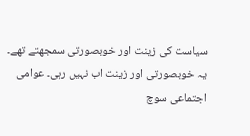سیاست کی زینت اور خوبصورتی سمجھتے تھے۔ یہ خوبصورتی اور زینت اب نہیں رہی۔ عوامی اجتماعی سوچ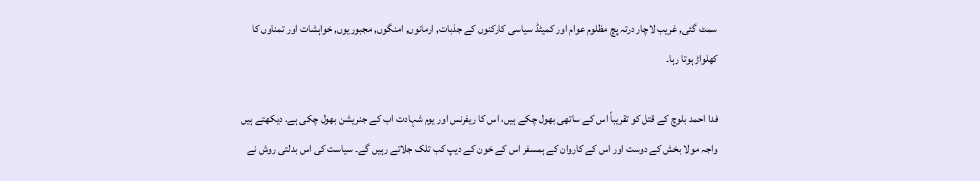سمٹ گئی, غریب لاچار درتہ پچ مظلوم عوام اور کمیٹڈ سیاسی کارکنوں کے جذبات, ارمانوں, امنگوں, مجبوریوں, خواہشات اور تمناوں کا کھلواڑ ہوتا رہا۔

فدا احمد بلوچ کے قتل کو تقریباً اس کے ساتھی بھول چکے ہیں، اس کا ریفرنس اور یوم شہادت اب کے جنریشن بھول چکی ہے. دیکھتے ہیں واجہ مولا بخش کے دوست اور اس کے کاروان کے ہمسفر اس کے خون کے دیپ کب تلک جلاتے رہیں گے۔ سیاست کی اس بدلتی روش نے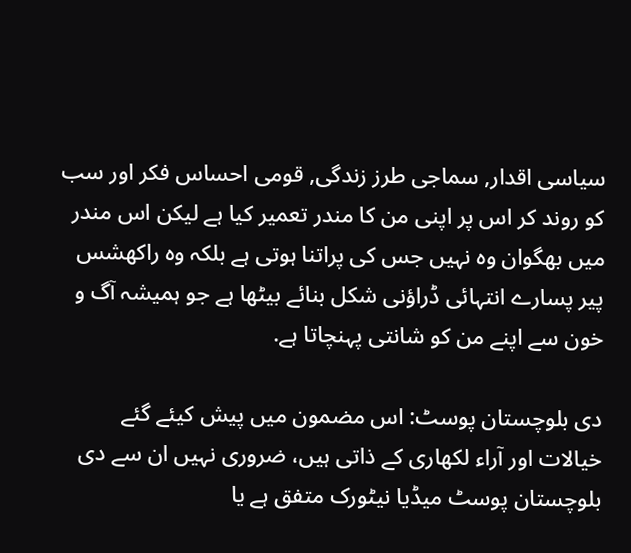سیاسی اقدار, سماجی طرز زندگی, قومی احساس فکر اور سب کو روند کر اس پر اپنی من کا مندر تعمیر کیا ہے لیکن اس مندر میں بھگوان وہ نہیں جس کی پراتنا ہوتی ہے بلکہ وہ راکھشس پیر پسارے انتہائی ڈراؤنی شکل بنائے بیٹھا ہے جو ہمیشہ آگ و خون سے اپنے من کو شانتی پہنچاتا ہے.

دی بلوچستان پوسٹ: اس مضمون میں پیش کیئے گئے خیالات اور آراء لکھاری کے ذاتی ہیں، ضروری نہیں ان سے دی بلوچستان پوسٹ میڈیا نیٹورک متفق ہے یا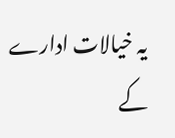یہ خیالات ادارے کے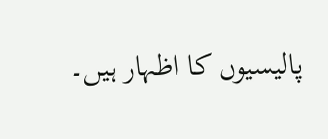پالیسیوں کا اظہار ہیں۔